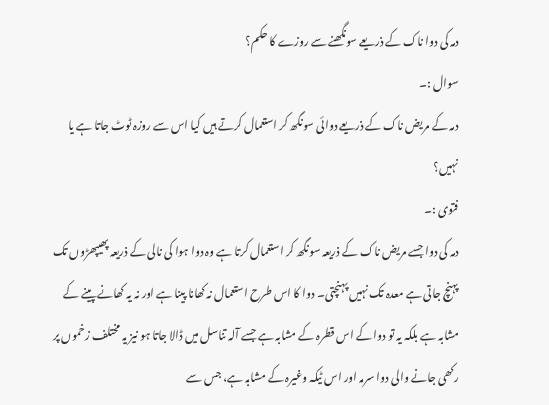دمہ کی دوا ناک کے ذریعے سونگھنے سے روزے کا حکم؟
سوال :۔
دمہ کے مریض ناک کے ذریعے دوائی سونگھ کر استعمال کرتے ہیں کیا اس سے روزہ ٹوٹ جاتا ہے یا نہیں؟
فتوی :۔
دمہ کی دوا جسے مریض ناک کے ذریعہ سونگھ کر استعمال کرتا ہے وہ دوا ہوا کی نالی کے ذریعہ پھیپھڑوں تک پہنچ جاتی ہے معدہ تک نہیں پہنچتی۔ دوا کا اس طرح استعمال نہ کھانا پینا ہے اور نہ یہ کھانے پینے کے مشابہ ہے بلکہ یہ تو دوا کے اس قطرہ کے مشابہ ہے جسے آلہ تناسل میں ڈالا جاتا ہو نیز یہ مختلف زخموں پر رکھی جانے والی دوا سرمہ اور اس ٹیکہ وغیرہ کے مشابہ ہے، جس سے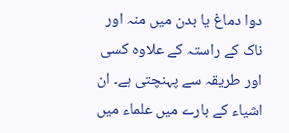دوا دماغ یا بدن میں منہ اور ناک کے راستہ کے علاوہ کسی اور طریقہ سے پہنچتی ہے۔ ان اشیاء کے بارے میں علماء میں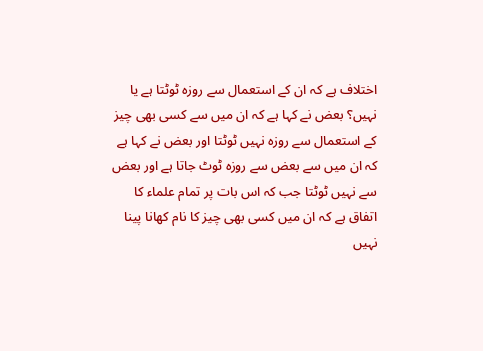اختلاف ہے کہ ان کے استعمال سے روزہ ٹوٹتا ہے یا نہیں؟ بعض نے کہا ہے کہ ان میں سے کسی بھی چیز کے استعمال سے روزہ نہیں ٹوٹتا اور بعض نے کہا ہے کہ ان میں سے بعض سے روزہ ٹوٹ جاتا ہے اور بعض سے نہیں ٹوٹتا جب کہ اس بات پر تمام علماء کا اتفاق ہے کہ ان میں کسی بھی چیز کا نام کھانا پینا نہیں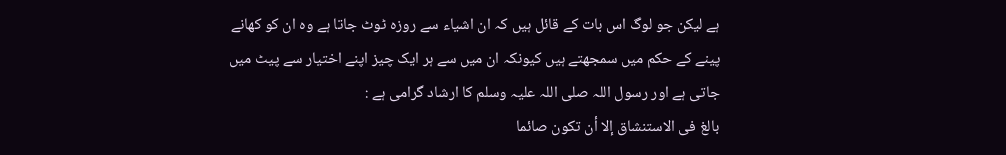ہے لیکن جو لوگ اس بات کے قائل ہیں کہ ان اشیاء سے روزہ ٹوٹ جاتا ہے وہ ان کو کھانے پینے کے حکم میں سمجھتے ہیں کیونکہ ان میں سے ہر ایک چیز اپنے اختیار سے پیٹ میں جاتی ہے اور رسول اللہ صلی اللہ علیہ وسلم کا ارشاد گرامی ہے :
بالغ فى الاستنشاق إلا أن تكون صائما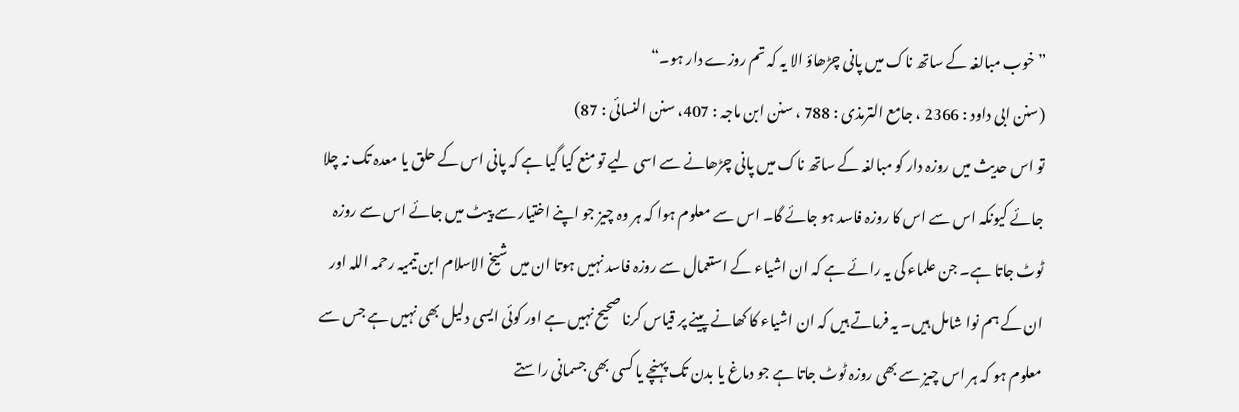”خوب مبالغہ کے ساتھ ناک میں پانی چڑھاؤ الا یہ کہ تم روزے دار ہو۔“
(سنن ابی داود : 2366 ، جامع الترمذی : 788 ، سنن ابن ماجہ : 407، سنن النسائی : 87)
تو اس حدیث میں روزہ دار کو مبالغہ کے ساتھ ناک میں پانی چڑھانے سے اسی لیے تو منع کیا گیا ہے کہ پانی اس کے حلق یا معدہ تک نہ چلا جائے کیونکہ اس سے اس کا روزہ فاسد ہو جائے گا۔ اس سے معلوم ہوا کہ ہر وہ چیز جو اپنے اختیار سے پیٹ میں جائے اس سے روزہ ٹوٹ جاتا ہے۔ جن علماء کی یہ رائے ہے کہ ان اشیاء کے استعمال سے روزہ فاسد نہیں ہوتا ان میں شیخ الاسلام ابن تیمیہ رحمہ اللہ اور ان کے ہم نوا شامل ہیں۔ یہ فرماتے ہیں کہ ان اشیاء کا کھانے پینے پر قیاس کرنا صحیح نہیں ہے اور کوئی ایسی دلیل بھی نہیں ہے جس سے معلوم ہو کہ ہر اس چیز سے بھی روزہ ٹوٹ جاتا ہے جو دماغ یا بدن تک پہنچے یا کسی بھی جسمانی راستے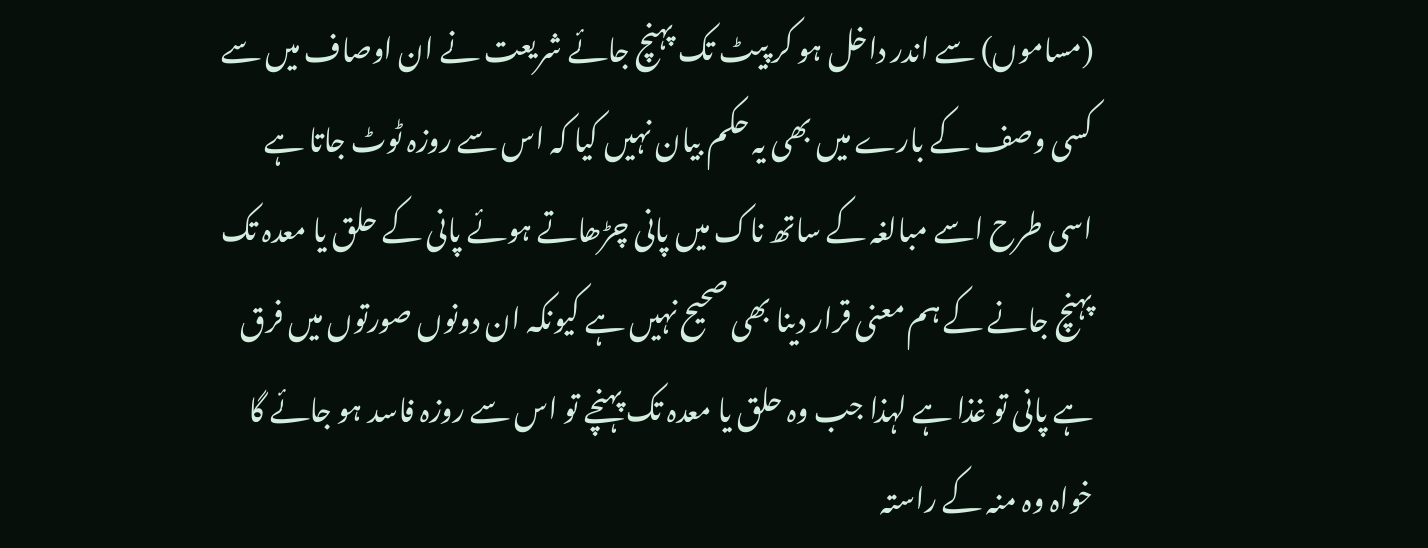(مساموں) سے اندر داخل ہو کر پیٹ تک پہنچ جائے شریعت نے ان اوصاف میں سے کسی وصف کے بارے میں بھی یہ حکم بیان نہیں کیا کہ اس سے روزہ ٹوٹ جاتا ہے اسی طرح اسے مبالغہ کے ساتھ ناک میں پانی چڑھاتے ہوئے پانی کے حلق یا معدہ تک پہنچ جانے کے ہم معنی قرار دینا بھی صحیح نہیں ہے کیونکہ ان دونوں صورتوں میں فرق ہے پانی تو غذا ہے لہذا جب وہ حلق یا معدہ تک پہنچے تو اس سے روزہ فاسد ہو جائے گا خواہ وہ منہ کے راستہ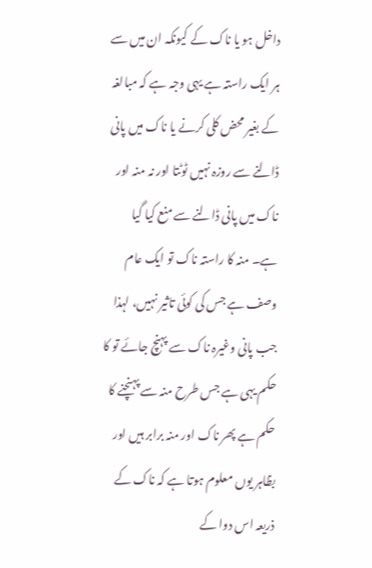داخل ہو یا ناک کے کیونکہ ان میں سے ہر ایک راستہ ہے یہی وجہ ہے کہ مبالغہ کے بغیر محض کلی کرنے یا ناک میں پانی ڈالنے سے روزہ نہیں ٹوٹتا اور نہ منہ اور ناک میں پانی ڈالنے سے منع کیا گیا ہے۔ منہ کا راستہ ناک تو ایک عام وصف ہے جس کی کوئی تاثیر نہیں، لہذا جب پانی وغیرہ ناک سے پہنچ جائے تو کا حکم یہی ہے جس طرح منہ سے پہنچنے کا حکم ہے پھر ناک اور منہ برابر ہیں اور بظاہر یوں معلوم ہوتا ہے کہ ناک کے ذریعہ اس دوا کے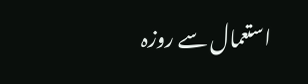استعمال سے روزہ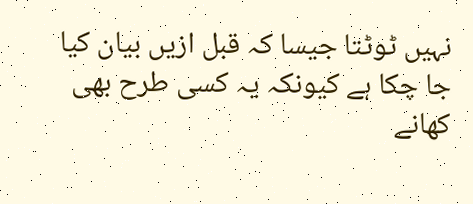نہیں ٹوٹتا جیسا کہ قبل ازیں بیان کیا جا چکا ہے کیونکہ یہ کسی طرح بھی کھانے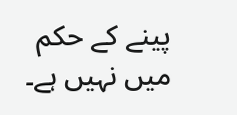پینے کے حکم میں نہیں ہے۔